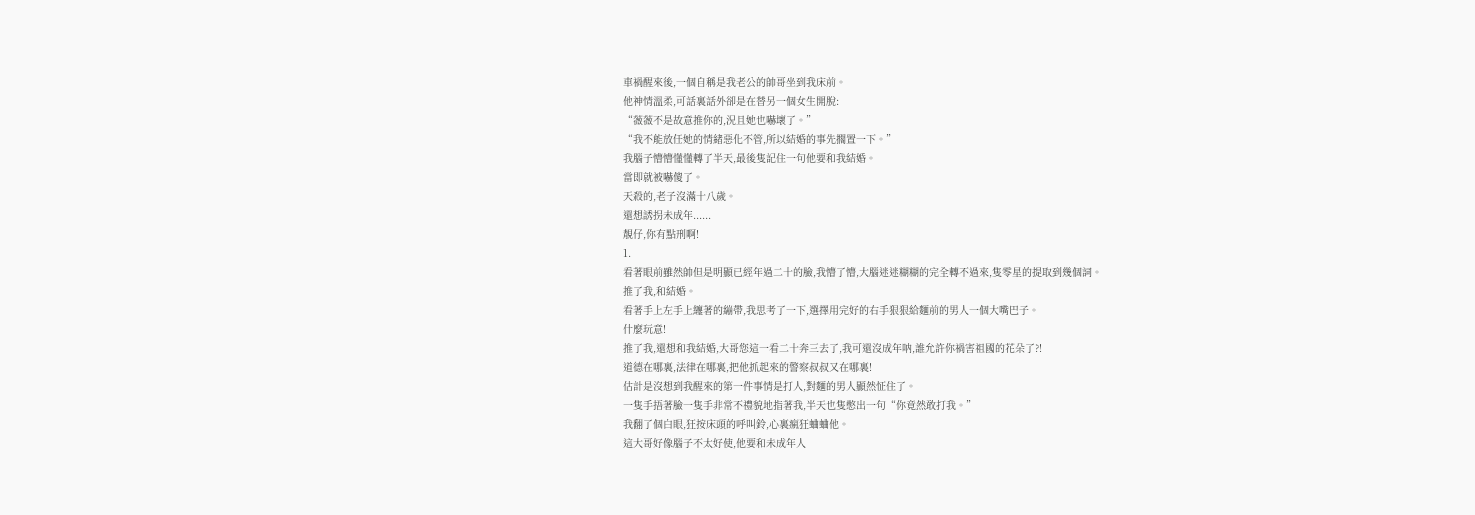車禍醒來後,一個自稱是我老公的帥哥坐到我床前。
他神情溫柔,可話裏話外卻是在替另一個女生開脫:
“薇薇不是故意推你的,況且她也嚇壞了。”
“我不能放任她的情緒惡化不管,所以結婚的事先擱置一下。”
我腦子懵懵懂懂轉了半天,最後隻記住一句他要和我結婚。
當即就被嚇傻了。
天殺的,老子沒滿十八歲。
還想誘拐未成年......
靚仔,你有點刑啊!
1.
看著眼前雖然帥但是明顯已經年過二十的臉,我懵了懵,大腦迷迷糊糊的完全轉不過來,隻零星的提取到幾個詞。
推了我,和結婚。
看著手上左手上纏著的繃帶,我思考了一下,選擇用完好的右手狠狠給麵前的男人一個大嘴巴子。
什麼玩意!
推了我,還想和我結婚,大哥您這一看二十奔三去了,我可還沒成年呐,誰允許你禍害祖國的花朵了?!
道德在哪裏,法律在哪裏,把他抓起來的警察叔叔又在哪裏!
估計是沒想到我醒來的第一件事情是打人,對麵的男人顯然怔住了。
一隻手捂著臉一隻手非常不禮貌地指著我,半天也隻憋出一句“你竟然敢打我。”
我翻了個白眼,狂按床頭的呼叫鈴,心裏瘋狂蛐蛐他。
這大哥好像腦子不太好使,他要和未成年人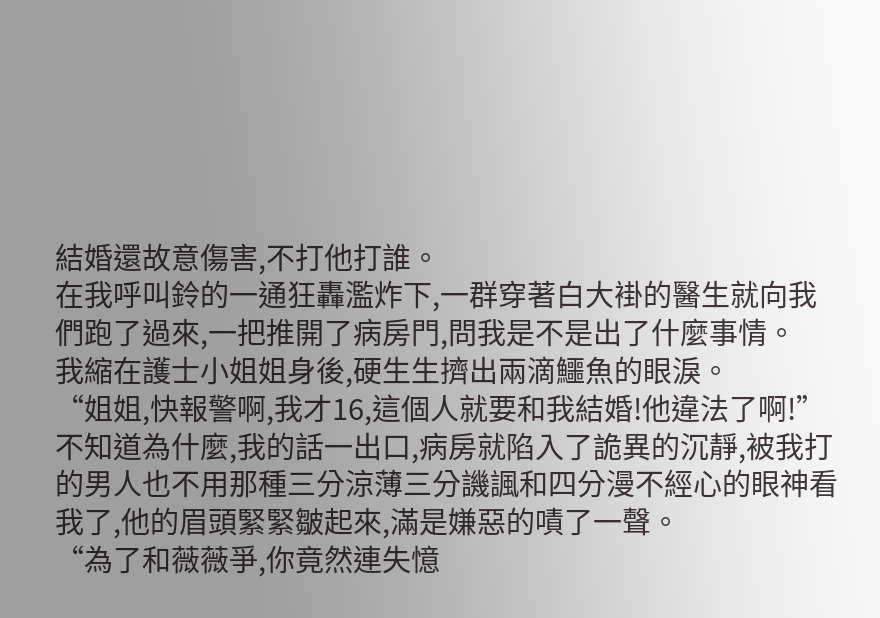結婚還故意傷害,不打他打誰。
在我呼叫鈴的一通狂轟濫炸下,一群穿著白大褂的醫生就向我們跑了過來,一把推開了病房門,問我是不是出了什麼事情。
我縮在護士小姐姐身後,硬生生擠出兩滴鱷魚的眼淚。
“姐姐,快報警啊,我才16,這個人就要和我結婚!他違法了啊!”
不知道為什麼,我的話一出口,病房就陷入了詭異的沉靜,被我打的男人也不用那種三分涼薄三分譏諷和四分漫不經心的眼神看我了,他的眉頭緊緊皺起來,滿是嫌惡的嘖了一聲。
“為了和薇薇爭,你竟然連失憶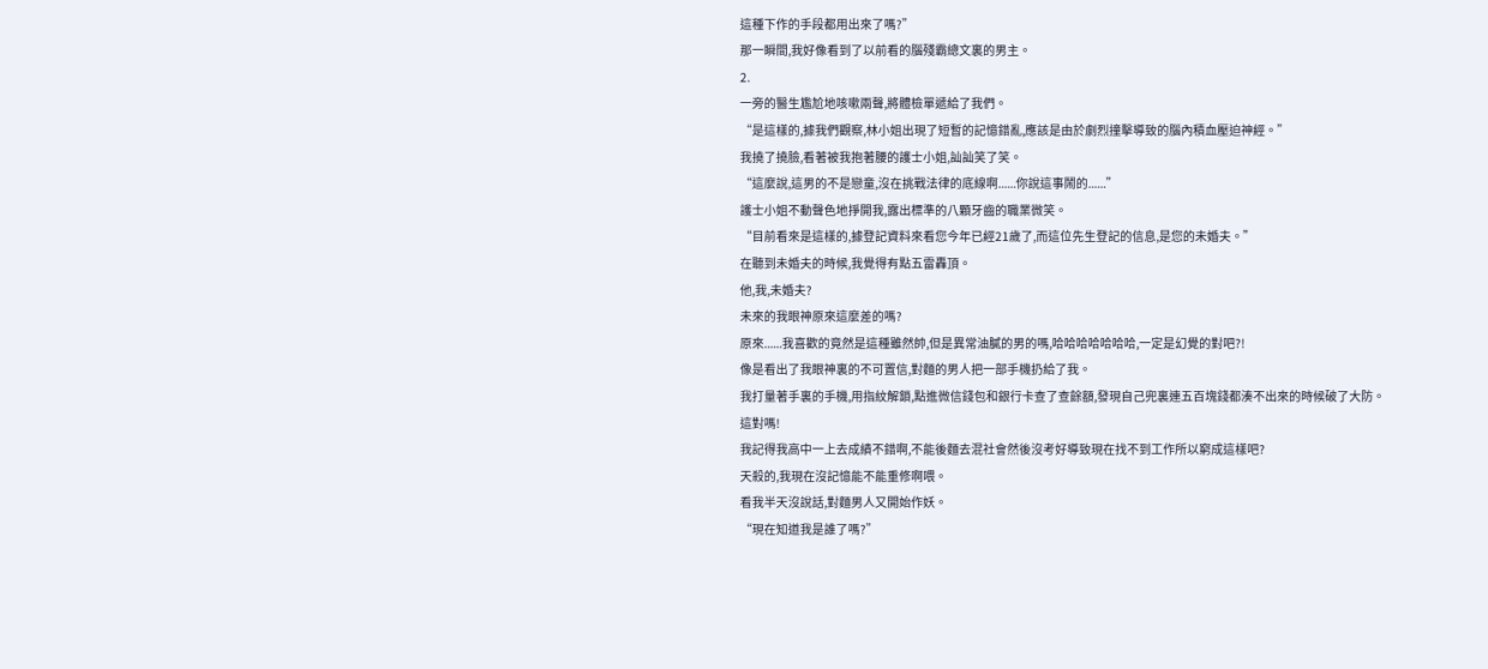這種下作的手段都用出來了嗎?”
那一瞬間,我好像看到了以前看的腦殘霸總文裏的男主。
2.
一旁的醫生尷尬地咳嗽兩聲,將體檢單遞給了我們。
“是這樣的,據我們觀察,林小姐出現了短暫的記憶錯亂,應該是由於劇烈撞擊導致的腦內積血壓迫神經。”
我撓了撓臉,看著被我抱著腰的護士小姐,訕訕笑了笑。
“這麼說,這男的不是戀童,沒在挑戰法律的底線啊......你說這事鬧的......”
護士小姐不動聲色地掙開我,露出標準的八顆牙齒的職業微笑。
“目前看來是這樣的,據登記資料來看您今年已經21歲了,而這位先生登記的信息,是您的未婚夫。”
在聽到未婚夫的時候,我覺得有點五雷轟頂。
他,我,未婚夫?
未來的我眼神原來這麼差的嗎?
原來......我喜歡的竟然是這種雖然帥,但是異常油膩的男的嗎,哈哈哈哈哈哈哈,一定是幻覺的對吧?!
像是看出了我眼神裏的不可置信,對麵的男人把一部手機扔給了我。
我打量著手裏的手機,用指紋解鎖,點進微信錢包和銀行卡查了查餘額,發現自己兜裏連五百塊錢都湊不出來的時候破了大防。
這對嗎!
我記得我高中一上去成績不錯啊,不能後麵去混社會然後沒考好導致現在找不到工作所以窮成這樣吧?
天殺的,我現在沒記憶能不能重修啊喂。
看我半天沒說話,對麵男人又開始作妖。
“現在知道我是誰了嗎?”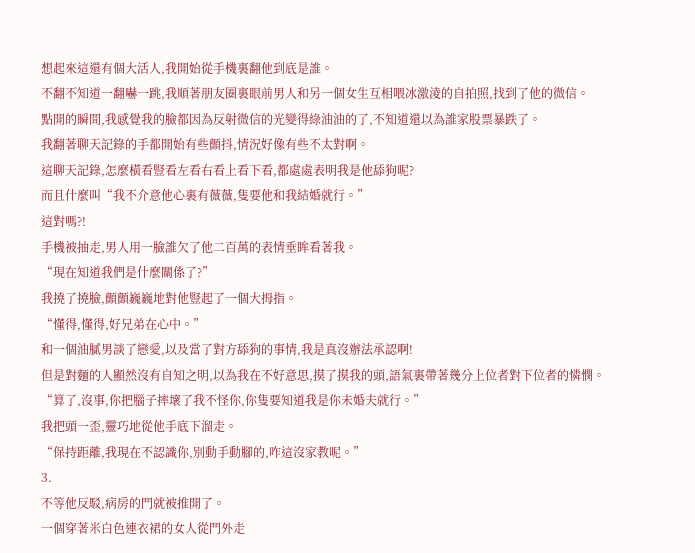想起來這還有個大活人,我開始從手機裏翻他到底是誰。
不翻不知道一翻嚇一跳,我順著朋友圈裏眼前男人和另一個女生互相喂冰激淩的自拍照,找到了他的微信。
點開的瞬間,我感覺我的臉都因為反射微信的光變得綠油油的了,不知道還以為誰家股票暴跌了。
我翻著聊天記錄的手都開始有些顫抖,情況好像有些不太對啊。
這聊天記錄,怎麼橫看豎看左看右看上看下看,都處處表明我是他舔狗呢?
而且什麼叫“我不介意他心裏有薇薇,隻要他和我結婚就行。”
這對嗎?!
手機被抽走,男人用一臉誰欠了他二百萬的表情垂眸看著我。
“現在知道我們是什麼關係了?”
我撓了撓臉,顫顫巍巍地對他豎起了一個大拇指。
“懂得,懂得,好兄弟在心中。”
和一個油膩男談了戀愛,以及當了對方舔狗的事情,我是真沒辦法承認啊!
但是對麵的人顯然沒有自知之明,以為我在不好意思,摸了摸我的頭,語氣裏帶著幾分上位者對下位者的憐憫。
“算了,沒事,你把腦子摔壞了我不怪你,你隻要知道我是你未婚夫就行。”
我把頭一歪,靈巧地從他手底下溜走。
“保持距離,我現在不認識你,別動手動腳的,咋這沒家教呢。”
3.
不等他反駁,病房的門就被推開了。
一個穿著米白色連衣裙的女人從門外走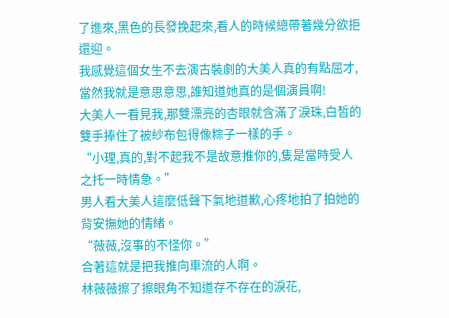了進來,黑色的長發挽起來,看人的時候總帶著幾分欲拒還迎。
我感覺這個女生不去演古裝劇的大美人真的有點屈才,當然我就是意思意思,誰知道她真的是個演員啊!
大美人一看見我,那雙漂亮的杏眼就含滿了淚珠,白皙的雙手捧住了被紗布包得像粽子一樣的手。
“小理,真的,對不起我不是故意推你的,隻是當時受人之托一時情急。”
男人看大美人這麼低聲下氣地道歉,心疼地拍了拍她的背安撫她的情緒。
“薇薇,沒事的不怪你。”
合著這就是把我推向車流的人啊。
林薇薇擦了擦眼角不知道存不存在的淚花,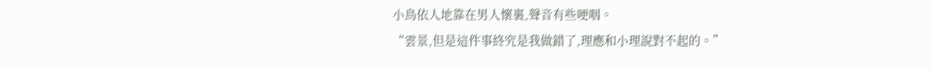小鳥依人地靠在男人懷裏,聲音有些哽咽。
“雲景,但是這件事終究是我做錯了,理應和小理說對不起的。”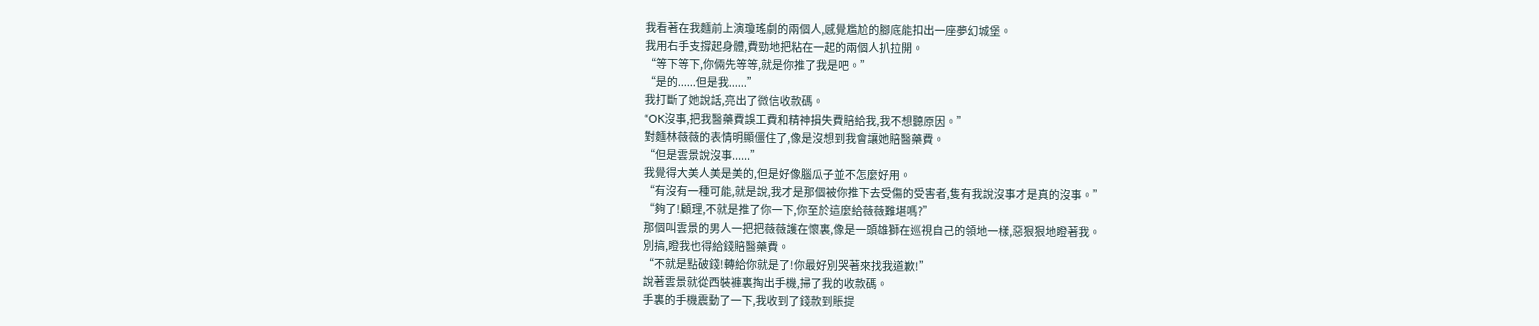我看著在我麵前上演瓊瑤劇的兩個人,感覺尷尬的腳底能扣出一座夢幻城堡。
我用右手支撐起身體,費勁地把粘在一起的兩個人扒拉開。
“等下等下,你倆先等等,就是你推了我是吧。”
“是的......但是我......”
我打斷了她說話,亮出了微信收款碼。
“OK沒事,把我醫藥費誤工費和精神損失費賠給我,我不想聽原因。”
對麵林薇薇的表情明顯僵住了,像是沒想到我會讓她賠醫藥費。
“但是雲景說沒事......”
我覺得大美人美是美的,但是好像腦瓜子並不怎麼好用。
“有沒有一種可能,就是說,我才是那個被你推下去受傷的受害者,隻有我說沒事才是真的沒事。”
“夠了!顧理,不就是推了你一下,你至於這麼給薇薇難堪嗎?”
那個叫雲景的男人一把把薇薇護在懷裏,像是一頭雄獅在巡視自己的領地一樣,惡狠狠地瞪著我。
別搞,瞪我也得給錢賠醫藥費。
“不就是點破錢!轉給你就是了!你最好別哭著來找我道歉!”
說著雲景就從西裝褲裏掏出手機,掃了我的收款碼。
手裏的手機震動了一下,我收到了錢款到賬提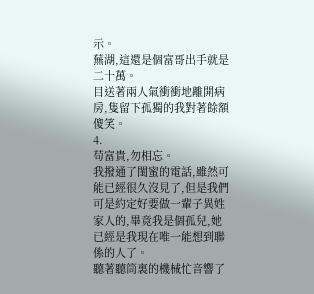示。
蕪湖,這還是個富哥出手就是二十萬。
目送著兩人氣衝衝地離開病房,隻留下孤獨的我對著餘額傻笑。
4.
苟富貴,勿相忘。
我撥通了閨蜜的電話,雖然可能已經很久沒見了,但是我們可是約定好要做一輩子異姓家人的,畢竟我是個孤兒,她已經是我現在唯一能想到聯係的人了。
聽著聽筒裏的機械忙音響了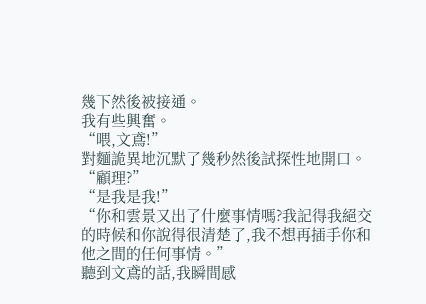幾下然後被接通。
我有些興奮。
“喂,文鳶!”
對麵詭異地沉默了幾秒然後試探性地開口。
“顧理?”
“是我是我!”
“你和雲景又出了什麼事情嗎?我記得我絕交的時候和你說得很清楚了,我不想再插手你和他之間的任何事情。”
聽到文鳶的話,我瞬間感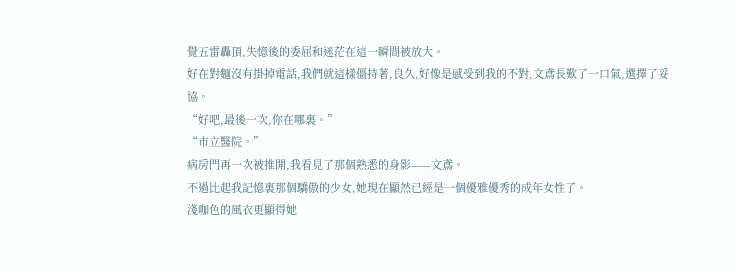覺五雷轟頂,失憶後的委屈和迷茫在這一瞬間被放大。
好在對麵沒有掛掉電話,我們就這樣僵持著,良久,好像是感受到我的不對,文鳶長歎了一口氣,選擇了妥協。
“好吧,最後一次,你在哪裏。”
“市立醫院。”
病房門再一次被推開,我看見了那個熟悉的身影——文鳶。
不過比起我記憶裏那個驕傲的少女,她現在顯然已經是一個優雅優秀的成年女性了。
淺咖色的風衣更顯得她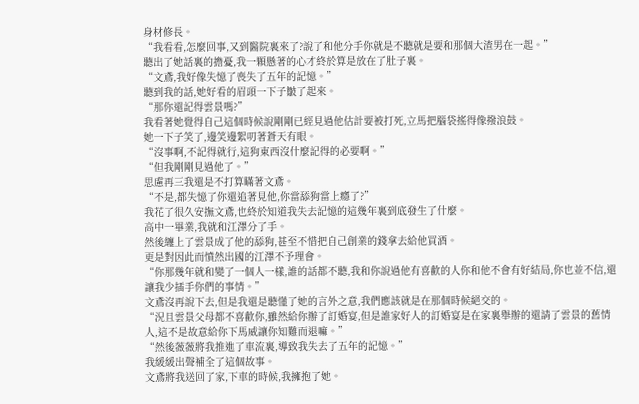身材修長。
“我看看,怎麼回事,又到醫院裏來了?說了和他分手你就是不聽就是要和那個大渣男在一起。”
聽出了她話裏的擔憂,我一顆懸著的心才終於算是放在了肚子裏。
“文鳶,我好像失憶了喪失了五年的記憶。”
聽到我的話,她好看的眉頭一下子皺了起來。
“那你還記得雲景嗎?”
我看著她覺得自己這個時候說剛剛已經見過他估計要被打死,立馬把腦袋搖得像撥浪鼓。
她一下子笑了,邊笑邊絮叨著蒼天有眼。
“沒事啊,不記得就行,這狗東西沒什麼記得的必要啊。”
“但我剛剛見過他了。”
思慮再三我還是不打算瞞著文鳶。
“不是,都失憶了你還追著見他,你當舔狗當上癮了?”
我花了很久安撫文鳶,也終於知道我失去記憶的這幾年裏到底發生了什麼。
高中一畢業,我就和江澤分了手。
然後纏上了雲景成了他的舔狗,甚至不惜把自己創業的錢拿去給他買酒。
更是對因此而憤然出國的江澤不予理會。
“你那幾年就和變了一個人一樣,誰的話都不聽,我和你說過他有喜歡的人你和他不會有好結局,你也並不信,還讓我少插手你們的事情。”
文鳶沒再說下去,但是我還是聽懂了她的言外之意,我們應該就是在那個時候絕交的。
“況且雲景父母都不喜歡你,雖然給你辦了訂婚宴,但是誰家好人的訂婚宴是在家裏舉辦的還請了雲景的舊情人,這不是故意給你下馬威讓你知難而退嘛。”
“然後薇薇將我推進了車流裏,導致我失去了五年的記憶。”
我緩緩出聲補全了這個故事。
文鳶將我送回了家,下車的時候,我擁抱了她。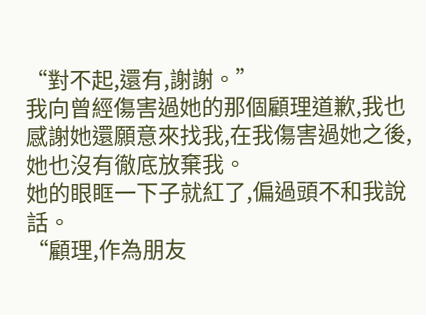“對不起,還有,謝謝。”
我向曾經傷害過她的那個顧理道歉,我也感謝她還願意來找我,在我傷害過她之後,她也沒有徹底放棄我。
她的眼眶一下子就紅了,偏過頭不和我說話。
“顧理,作為朋友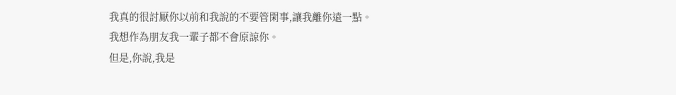我真的很討厭你以前和我說的不要管閑事,讓我離你遠一點。
我想作為朋友我一輩子都不會原諒你。
但是,你說,我是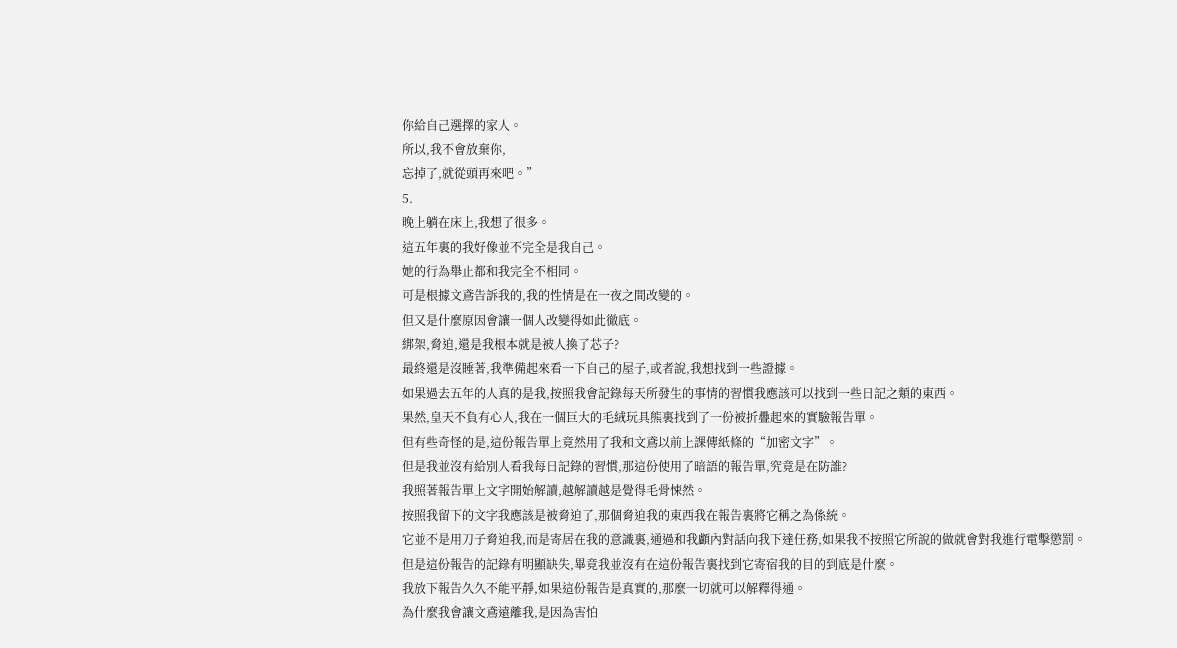你給自己選擇的家人。
所以,我不會放棄你,
忘掉了,就從頭再來吧。”
5.
晚上躺在床上,我想了很多。
這五年裏的我好像並不完全是我自己。
她的行為舉止都和我完全不相同。
可是根據文鳶告訴我的,我的性情是在一夜之間改變的。
但又是什麼原因會讓一個人改變得如此徹底。
綁架,脅迫,還是我根本就是被人換了芯子?
最終還是沒睡著,我準備起來看一下自己的屋子,或者說,我想找到一些證據。
如果過去五年的人真的是我,按照我會記錄每天所發生的事情的習慣我應該可以找到一些日記之類的東西。
果然,皇天不負有心人,我在一個巨大的毛絨玩具熊裏找到了一份被折疊起來的實驗報告單。
但有些奇怪的是,這份報告單上竟然用了我和文鳶以前上課傳紙條的“加密文字”。
但是我並沒有給別人看我每日記錄的習慣,那這份使用了暗語的報告單,究竟是在防誰?
我照著報告單上文字開始解讀,越解讀越是覺得毛骨悚然。
按照我留下的文字我應該是被脅迫了,那個脅迫我的東西我在報告裏將它稱之為係統。
它並不是用刀子脅迫我,而是寄居在我的意識裏,通過和我顱內對話向我下達任務,如果我不按照它所說的做就會對我進行電擊懲罰。
但是這份報告的記錄有明顯缺失,畢竟我並沒有在這份報告裏找到它寄宿我的目的到底是什麼。
我放下報告久久不能平靜,如果這份報告是真實的,那麼一切就可以解釋得通。
為什麼我會讓文鳶遠離我,是因為害怕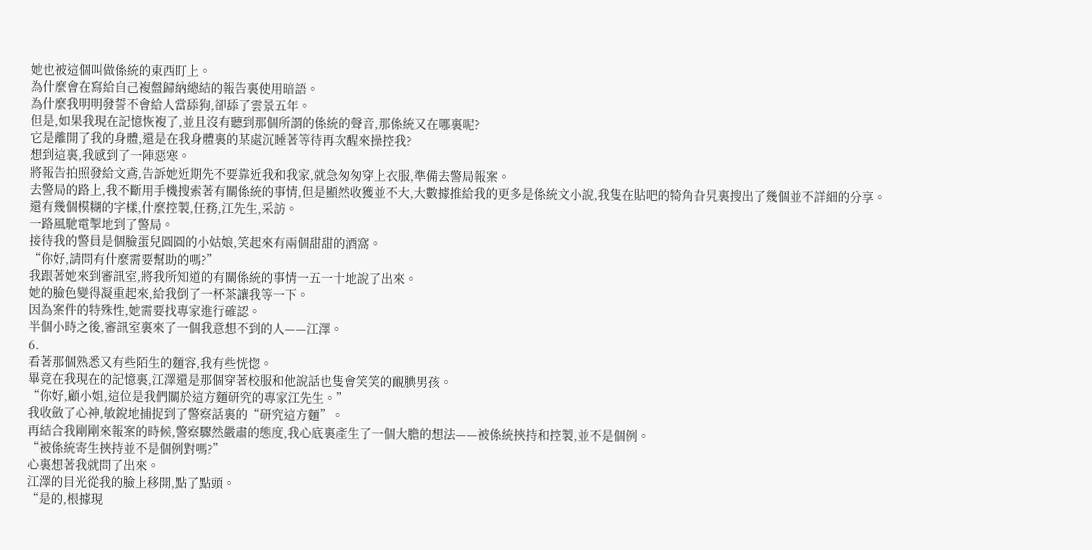她也被這個叫做係統的東西盯上。
為什麼會在寫給自己複盤歸納總結的報告裏使用暗語。
為什麼我明明發誓不會給人當舔狗,卻舔了雲景五年。
但是,如果我現在記憶恢複了,並且沒有聽到那個所謂的係統的聲音,那係統又在哪裏呢?
它是離開了我的身體,還是在我身體裏的某處沉睡著等待再次醒來操控我?
想到這裏,我感到了一陣惡寒。
將報告拍照發給文鳶,告訴她近期先不要靠近我和我家,就急匆匆穿上衣服,準備去警局報案。
去警局的路上,我不斷用手機搜索著有關係統的事情,但是顯然收獲並不大,大數據推給我的更多是係統文小說,我隻在貼吧的犄角旮旯裏搜出了幾個並不詳細的分享。
還有幾個模糊的字樣,什麼控製,任務,江先生,采訪。
一路風馳電掣地到了警局。
接待我的警員是個臉蛋兒圓圓的小姑娘,笑起來有兩個甜甜的酒窩。
“你好,請問有什麼需要幫助的嗎?”
我跟著她來到審訊室,將我所知道的有關係統的事情一五一十地說了出來。
她的臉色變得凝重起來,給我倒了一杯茶讓我等一下。
因為案件的特殊性,她需要找專家進行確認。
半個小時之後,審訊室裏來了一個我意想不到的人——江澤。
6.
看著那個熟悉又有些陌生的麵容,我有些恍惚。
畢竟在我現在的記憶裏,江澤還是那個穿著校服和他說話也隻會笑笑的靦腆男孩。
“你好,顧小姐,這位是我們關於這方麵研究的專家江先生。”
我收斂了心神,敏銳地捕捉到了警察話裏的“研究這方麵”。
再結合我剛剛來報案的時候,警察驟然嚴肅的態度,我心底裏產生了一個大膽的想法——被係統挾持和控製,並不是個例。
“被係統寄生挾持並不是個例對嗎?”
心裏想著我就問了出來。
江澤的目光從我的臉上移開,點了點頭。
“是的,根據現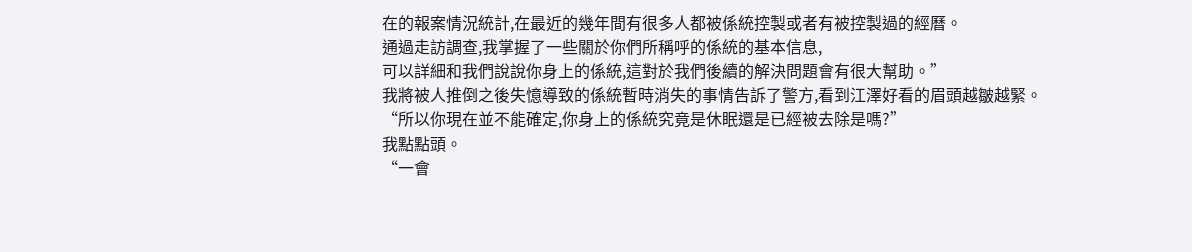在的報案情況統計,在最近的幾年間有很多人都被係統控製或者有被控製過的經曆。
通過走訪調查,我掌握了一些關於你們所稱呼的係統的基本信息,
可以詳細和我們說說你身上的係統,這對於我們後續的解決問題會有很大幫助。”
我將被人推倒之後失憶導致的係統暫時消失的事情告訴了警方,看到江澤好看的眉頭越皺越緊。
“所以你現在並不能確定,你身上的係統究竟是休眠還是已經被去除是嗎?”
我點點頭。
“一會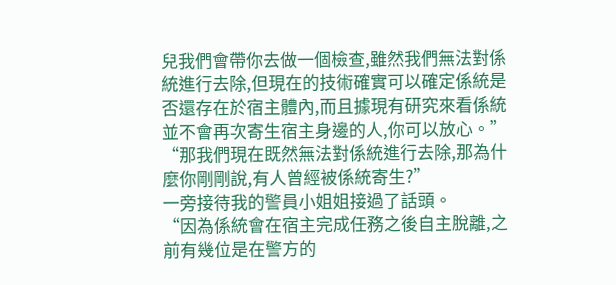兒我們會帶你去做一個檢查,雖然我們無法對係統進行去除,但現在的技術確實可以確定係統是否還存在於宿主體內,而且據現有研究來看係統並不會再次寄生宿主身邊的人,你可以放心。”
“那我們現在既然無法對係統進行去除,那為什麼你剛剛說,有人曾經被係統寄生?”
一旁接待我的警員小姐姐接過了話頭。
“因為係統會在宿主完成任務之後自主脫離,之前有幾位是在警方的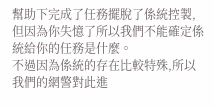幫助下完成了任務擺脫了係統控製,但因為你失憶了所以我們不能確定係統給你的任務是什麼。
不過因為係統的存在比較特殊,所以我們的網警對此進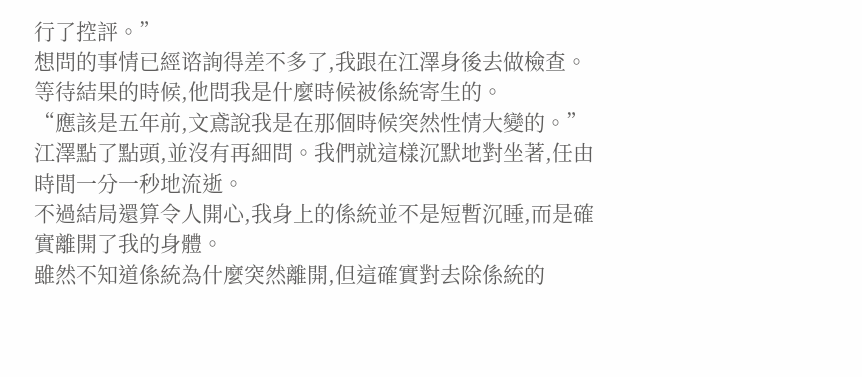行了控評。”
想問的事情已經谘詢得差不多了,我跟在江澤身後去做檢查。
等待結果的時候,他問我是什麼時候被係統寄生的。
“應該是五年前,文鳶說我是在那個時候突然性情大變的。”
江澤點了點頭,並沒有再細問。我們就這樣沉默地對坐著,任由時間一分一秒地流逝。
不過結局還算令人開心,我身上的係統並不是短暫沉睡,而是確實離開了我的身體。
雖然不知道係統為什麼突然離開,但這確實對去除係統的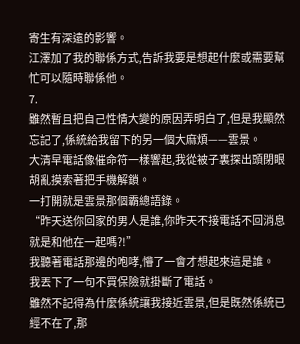寄生有深遠的影響。
江澤加了我的聯係方式,告訴我要是想起什麼或需要幫忙可以隨時聯係他。
7.
雖然暫且把自己性情大變的原因弄明白了,但是我顯然忘記了,係統給我留下的另一個大麻煩——雲景。
大清早電話像催命符一樣響起,我從被子裏探出頭閉眼胡亂摸索著把手機解鎖。
一打開就是雲景那個霸總語錄。
“昨天送你回家的男人是誰,你昨天不接電話不回消息就是和他在一起嗎?!”
我聽著電話那邊的咆哮,懵了一會才想起來這是誰。
我丟下了一句不買保險就掛斷了電話。
雖然不記得為什麼係統讓我接近雲景,但是既然係統已經不在了,那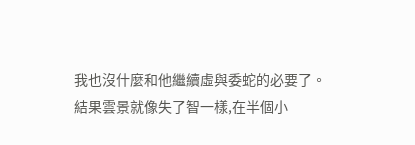我也沒什麼和他繼續虛與委蛇的必要了。
結果雲景就像失了智一樣,在半個小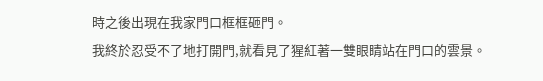時之後出現在我家門口框框砸門。
我終於忍受不了地打開門,就看見了猩紅著一雙眼睛站在門口的雲景。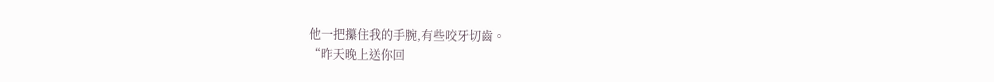他一把攥住我的手腕,有些咬牙切齒。
“昨天晚上送你回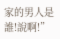家的男人是誰!說啊!”